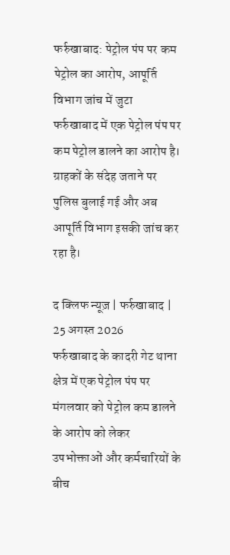फर्रुखाबाद: पेट्रोल पंप पर कम पेट्रोल का आरोप, आपूर्ति विभाग जांच में जुटा
फर्रुखाबाद में एक पेट्रोल पंप पर कम पेट्रोल डालने का आरोप है। ग्राहकों के संदेह जताने पर पुलिस बुलाई गई और अब आपूर्ति विभाग इसकी जांच कर रहा है।

द क्लिफ न्यूज़ | फर्रुखाबाद | 25 अगस्त 2026
फर्रुखाबाद के कादरी गेट थाना क्षेत्र में एक पेट्रोल पंप पर मंगलवार को पेट्रोल कम डालने के आरोप को लेकर उपभोक्ताओं और कर्मचारियों के बीच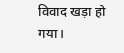विवाद खड़ा हो गया।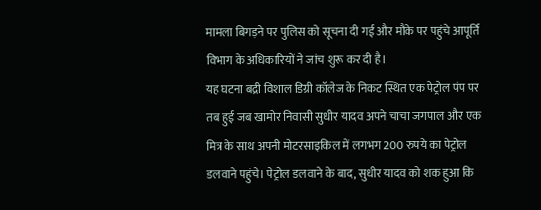मामला बिगड़ने पर पुलिस को सूचना दी गई और मौके पर पहुंचे आपूर्ति विभाग के अधिकारियों ने जांच शुरू कर दी है।
यह घटना बद्री विशाल डिग्री कॉलेज के निकट स्थित एक पेट्रोल पंप पर तब हुई जब खामोर निवासी सुधीर यादव अपने चाचा जगपाल और एक मित्र के साथ अपनी मोटरसाइकिल में लगभग 200 रुपये का पेट्रोल डलवाने पहुंचे। पेट्रोल डलवाने के बाद, सुधीर यादव को शक हुआ कि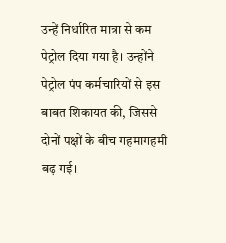उन्हें निर्धारित मात्रा से कम पेट्रोल दिया गया है। उन्होंने पेट्रोल पंप कर्मचारियों से इस बाबत शिकायत की, जिससे दोनों पक्षों के बीच गहमागहमी बढ़ गई।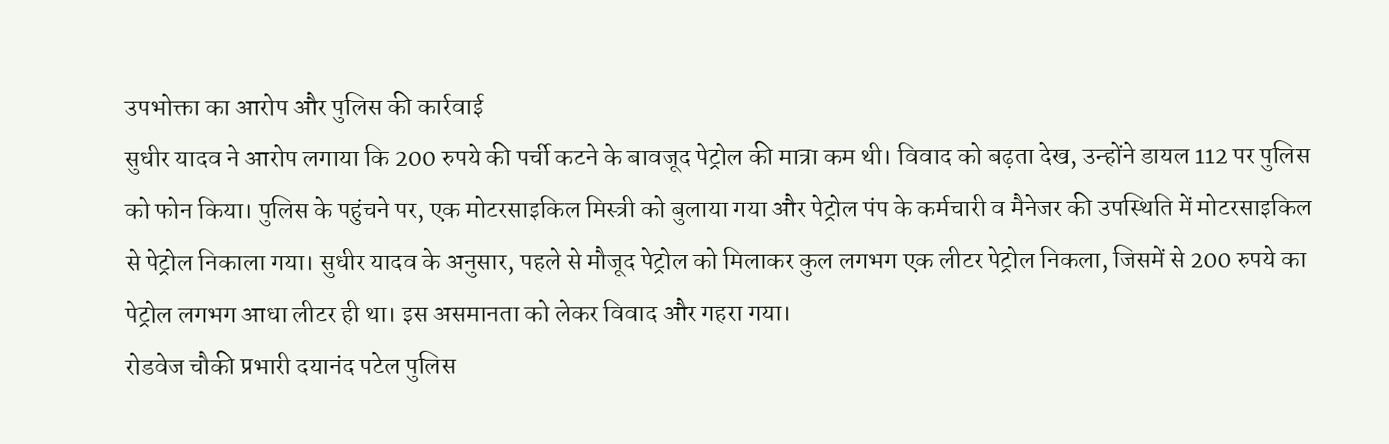उपभोक्ता का आरोप और पुलिस की कार्रवाई
सुधीर यादव ने आरोप लगाया कि 200 रुपये की पर्ची कटने के बावजूद पेट्रोल की मात्रा कम थी। विवाद को बढ़ता देख, उन्होंने डायल 112 पर पुलिस को फोन किया। पुलिस के पहुंचने पर, एक मोटरसाइकिल मिस्त्री को बुलाया गया और पेट्रोल पंप के कर्मचारी व मैनेजर की उपस्थिति में मोटरसाइकिल से पेट्रोल निकाला गया। सुधीर यादव के अनुसार, पहले से मौजूद पेट्रोल को मिलाकर कुल लगभग एक लीटर पेट्रोल निकला, जिसमें से 200 रुपये का पेट्रोल लगभग आधा लीटर ही था। इस असमानता को लेकर विवाद और गहरा गया।
रोडवेज चौकी प्रभारी दयानंद पटेल पुलिस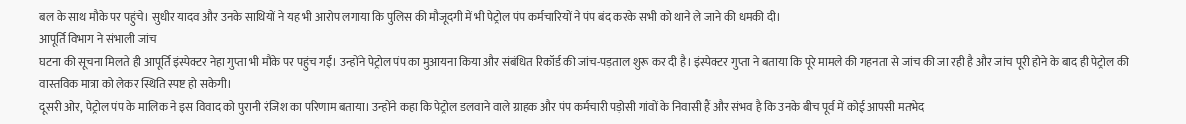बल के साथ मौके पर पहुंचे। सुधीर यादव और उनके साथियों ने यह भी आरोप लगाया कि पुलिस की मौजूदगी में भी पेट्रोल पंप कर्मचारियों ने पंप बंद करके सभी को थाने ले जाने की धमकी दी।
आपूर्ति विभाग ने संभाली जांच
घटना की सूचना मिलते ही आपूर्ति इंस्पेक्टर नेहा गुप्ता भी मौके पर पहुंच गईं। उन्होंने पेट्रोल पंप का मुआयना किया और संबंधित रिकॉर्ड की जांच-पड़ताल शुरू कर दी है। इंस्पेक्टर गुप्ता ने बताया कि पूरे मामले की गहनता से जांच की जा रही है और जांच पूरी होने के बाद ही पेट्रोल की वास्तविक मात्रा को लेकर स्थिति स्पष्ट हो सकेगी।
दूसरी ओर, पेट्रोल पंप के मालिक ने इस विवाद को पुरानी रंजिश का परिणाम बताया। उन्होंने कहा कि पेट्रोल डलवाने वाले ग्राहक और पंप कर्मचारी पड़ोसी गांवों के निवासी हैं और संभव है कि उनके बीच पूर्व में कोई आपसी मतभेद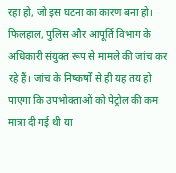रहा हो, जो इस घटना का कारण बना हो।
फिलहाल, पुलिस और आपूर्ति विभाग के अधिकारी संयुक्त रूप से मामले की जांच कर रहे हैं। जांच के निष्कर्षों से ही यह तय हो पाएगा कि उपभोक्ताओं को पेट्रोल की कम मात्रा दी गई थी या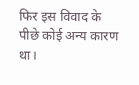फिर इस विवाद के पीछे कोई अन्य कारण था।